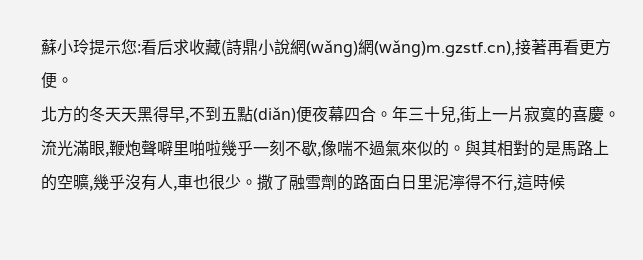蘇小玲提示您:看后求收藏(詩鼎小說網(wǎng)網(wǎng)m.gzstf.cn),接著再看更方便。
北方的冬天天黑得早,不到五點(diǎn)便夜幕四合。年三十兒,街上一片寂寞的喜慶。流光滿眼,鞭炮聲噼里啪啦幾乎一刻不歇,像喘不過氣來似的。與其相對的是馬路上的空曠,幾乎沒有人,車也很少。撒了融雪劑的路面白日里泥濘得不行,這時候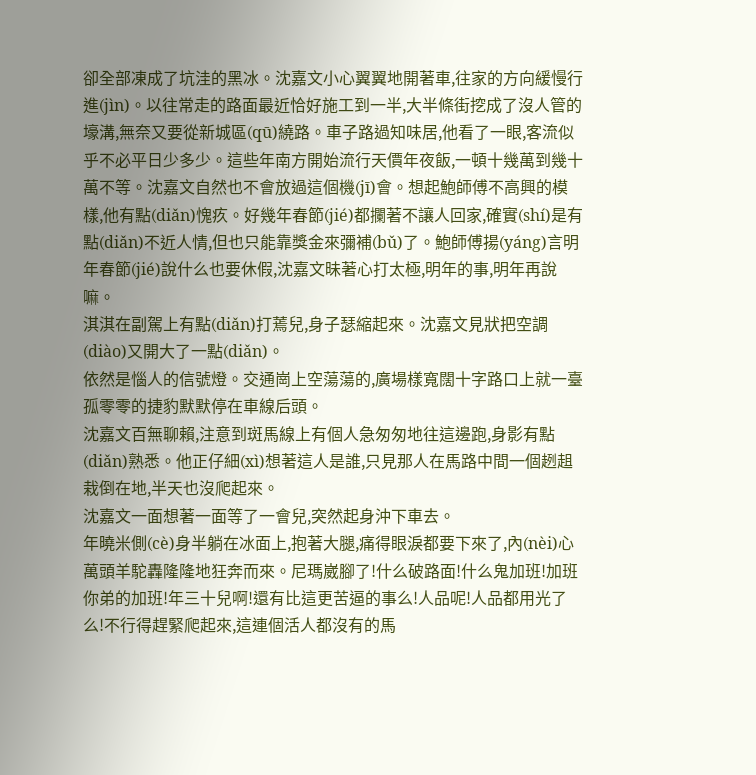卻全部凍成了坑洼的黑冰。沈嘉文小心翼翼地開著車,往家的方向緩慢行進(jìn)。以往常走的路面最近恰好施工到一半,大半條街挖成了沒人管的壕溝,無奈又要從新城區(qū)繞路。車子路過知味居,他看了一眼,客流似乎不必平日少多少。這些年南方開始流行天價年夜飯,一頓十幾萬到幾十萬不等。沈嘉文自然也不會放過這個機(jī)會。想起鮑師傅不高興的模樣,他有點(diǎn)愧疚。好幾年春節(jié)都攔著不讓人回家,確實(shí)是有點(diǎn)不近人情,但也只能靠獎金來彌補(bǔ)了。鮑師傅揚(yáng)言明年春節(jié)說什么也要休假,沈嘉文昧著心打太極,明年的事,明年再說嘛。
淇淇在副駕上有點(diǎn)打蔫兒,身子瑟縮起來。沈嘉文見狀把空調(diào)又開大了一點(diǎn)。
依然是惱人的信號燈。交通崗上空蕩蕩的,廣場樣寬闊十字路口上就一臺孤零零的捷豹默默停在車線后頭。
沈嘉文百無聊賴,注意到斑馬線上有個人急匆匆地往這邊跑,身影有點(diǎn)熟悉。他正仔細(xì)想著這人是誰,只見那人在馬路中間一個趔趄栽倒在地,半天也沒爬起來。
沈嘉文一面想著一面等了一會兒,突然起身沖下車去。
年曉米側(cè)身半躺在冰面上,抱著大腿,痛得眼淚都要下來了,內(nèi)心萬頭羊駝轟隆隆地狂奔而來。尼瑪崴腳了!什么破路面!什么鬼加班!加班你弟的加班!年三十兒啊!還有比這更苦逼的事么!人品呢!人品都用光了么!不行得趕緊爬起來,這連個活人都沒有的馬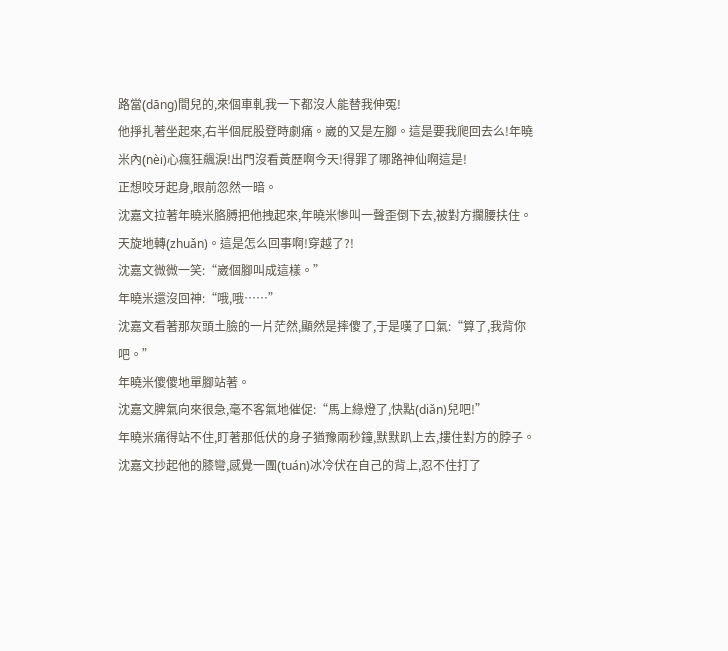路當(dāng)間兒的,來個車軋我一下都沒人能替我伸冤!
他掙扎著坐起來,右半個屁股登時劇痛。崴的又是左腳。這是要我爬回去么!年曉米內(nèi)心瘋狂飆淚!出門沒看黃歷啊今天!得罪了哪路神仙啊這是!
正想咬牙起身,眼前忽然一暗。
沈嘉文拉著年曉米胳膊把他拽起來,年曉米慘叫一聲歪倒下去,被對方攔腰扶住。
天旋地轉(zhuǎn)。這是怎么回事啊!穿越了?!
沈嘉文微微一笑:“崴個腳叫成這樣。”
年曉米還沒回神:“哦,哦……”
沈嘉文看著那灰頭土臉的一片茫然,顯然是摔傻了,于是嘆了口氣:“算了,我背你吧。”
年曉米傻傻地單腳站著。
沈嘉文脾氣向來很急,毫不客氣地催促:“馬上綠燈了,快點(diǎn)兒吧!”
年曉米痛得站不住,盯著那低伏的身子猶豫兩秒鐘,默默趴上去,摟住對方的脖子。
沈嘉文抄起他的膝彎,感覺一團(tuán)冰冷伏在自己的背上,忍不住打了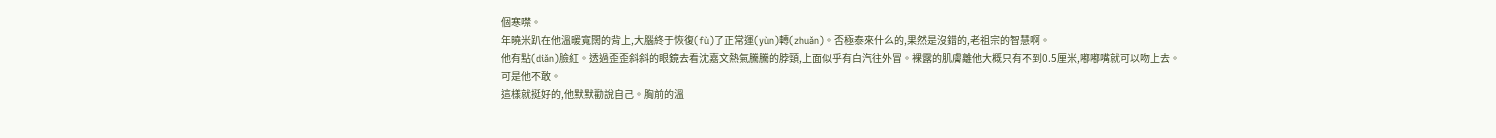個寒噤。
年曉米趴在他溫暖寬闊的背上,大腦終于恢復(fù)了正常運(yùn)轉(zhuǎn)。否極泰來什么的,果然是沒錯的,老祖宗的智慧啊。
他有點(diǎn)臉紅。透過歪歪斜斜的眼鏡去看沈嘉文熱氣騰騰的脖頸,上面似乎有白汽往外冒。裸露的肌膚離他大概只有不到0.5厘米,嘟嘟嘴就可以吻上去。
可是他不敢。
這樣就挺好的,他默默勸說自己。胸前的溫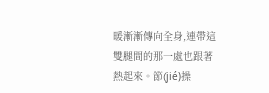暖漸漸傳向全身,連帶這雙腿間的那一處也跟著熱起來。節(jié)操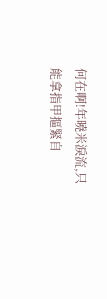何在啊!年曉米淚流,只能拿指甲摳緊自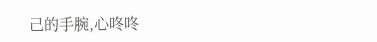己的手腕,心咚咚